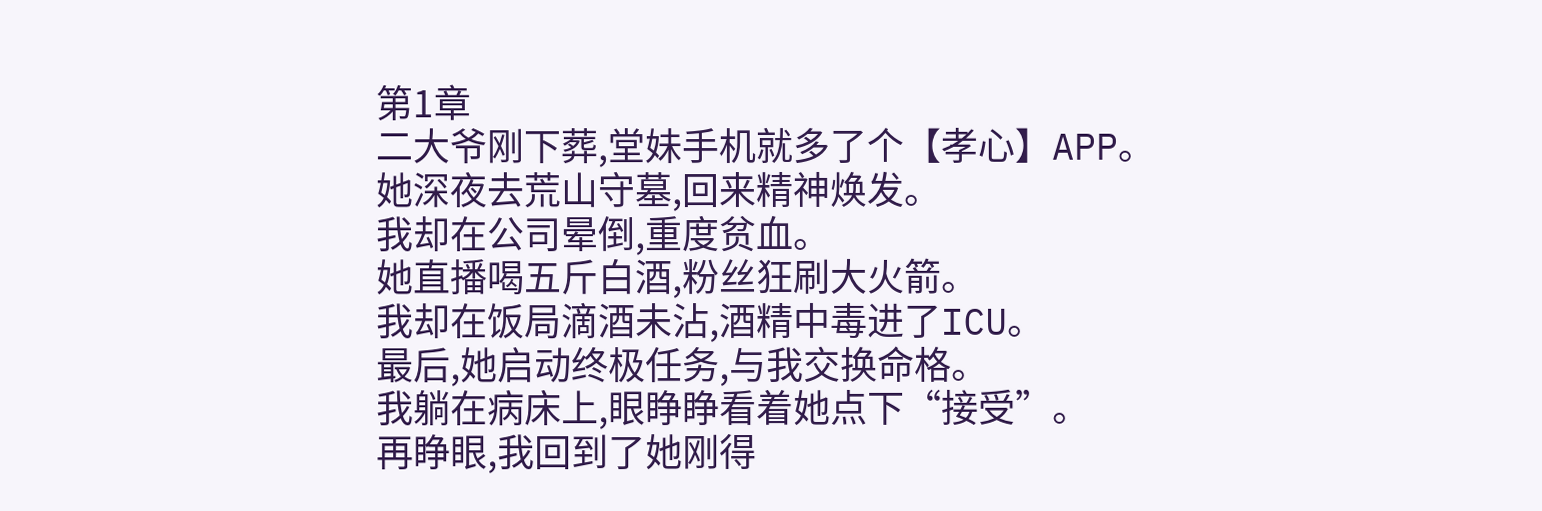第1章
二大爷刚下葬,堂妹手机就多了个【孝心】APP。
她深夜去荒山守墓,回来精神焕发。
我却在公司晕倒,重度贫血。
她直播喝五斤白酒,粉丝狂刷大火箭。
我却在饭局滴酒未沾,酒精中毒进了ICU。
最后,她启动终极任务,与我交换命格。
我躺在病床上,眼睁睁看着她点下“接受”。
再睁眼,我回到了她刚得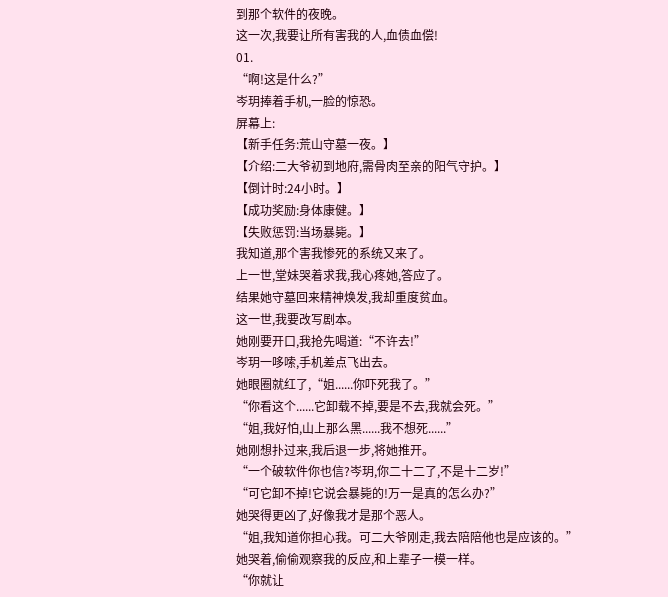到那个软件的夜晚。
这一次,我要让所有害我的人,血债血偿!
01.
“啊!这是什么?”
岑玥捧着手机,一脸的惊恐。
屏幕上:
【新手任务:荒山守墓一夜。】
【介绍:二大爷初到地府,需骨肉至亲的阳气守护。】
【倒计时:24小时。】
【成功奖励:身体康健。】
【失败惩罚:当场暴毙。】
我知道,那个害我惨死的系统又来了。
上一世,堂妹哭着求我,我心疼她,答应了。
结果她守墓回来精神焕发,我却重度贫血。
这一世,我要改写剧本。
她刚要开口,我抢先喝道:“不许去!”
岑玥一哆嗦,手机差点飞出去。
她眼圈就红了,“姐......你吓死我了。”
“你看这个......它卸载不掉,要是不去,我就会死。”
“姐,我好怕,山上那么黑......我不想死......”
她刚想扑过来,我后退一步,将她推开。
“一个破软件你也信?岑玥,你二十二了,不是十二岁!”
“可它卸不掉!它说会暴毙的!万一是真的怎么办?”
她哭得更凶了,好像我才是那个恶人。
“姐,我知道你担心我。可二大爷刚走,我去陪陪他也是应该的。”
她哭着,偷偷观察我的反应,和上辈子一模一样。
“你就让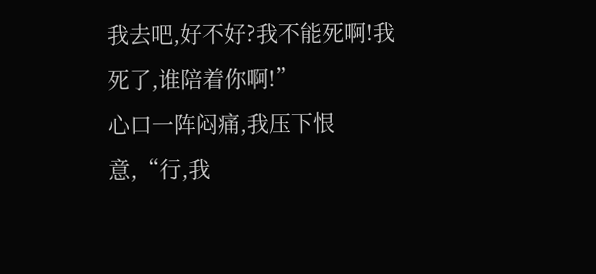我去吧,好不好?我不能死啊!我死了,谁陪着你啊!”
心口一阵闷痛,我压下恨意,“行,我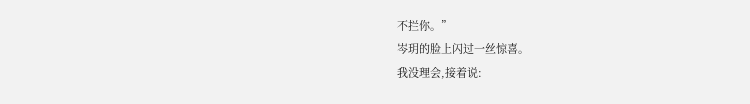不拦你。”
岑玥的脸上闪过一丝惊喜。
我没理会,接着说: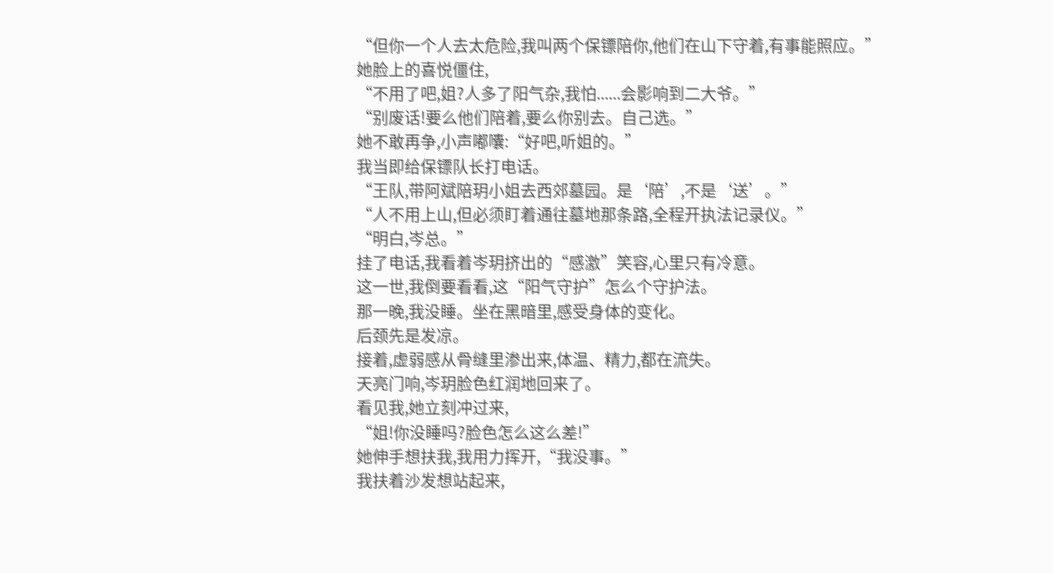“但你一个人去太危险,我叫两个保镖陪你,他们在山下守着,有事能照应。”
她脸上的喜悦僵住,
“不用了吧,姐?人多了阳气杂,我怕......会影响到二大爷。”
“别废话!要么他们陪着,要么你别去。自己选。”
她不敢再争,小声嘟囔:“好吧,听姐的。”
我当即给保镖队长打电话。
“王队,带阿斌陪玥小姐去西郊墓园。是‘陪’,不是‘送’。”
“人不用上山,但必须盯着通往墓地那条路,全程开执法记录仪。”
“明白,岑总。”
挂了电话,我看着岑玥挤出的“感激”笑容,心里只有冷意。
这一世,我倒要看看,这“阳气守护”怎么个守护法。
那一晚,我没睡。坐在黑暗里,感受身体的变化。
后颈先是发凉。
接着,虚弱感从骨缝里渗出来,体温、精力,都在流失。
天亮门响,岑玥脸色红润地回来了。
看见我,她立刻冲过来,
“姐!你没睡吗?脸色怎么这么差!”
她伸手想扶我,我用力挥开,“我没事。”
我扶着沙发想站起来,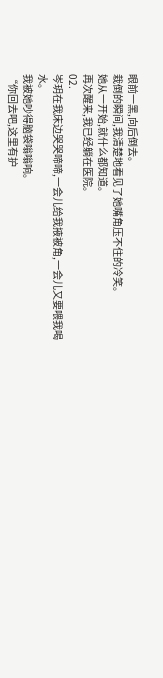眼前一黑,向后倒去。
栽倒的瞬间,我清楚地看见了她嘴角压不住的冷笑。
她从一开始,就什么都知道。
再次醒来,我已经躺在医院。
02.
岑玥在我床边哭哭啼啼,一会儿给我掖被角,一会儿又要喂我喝水。
我被她吵得脑袋嗡嗡响。
“你回去吧,这里有护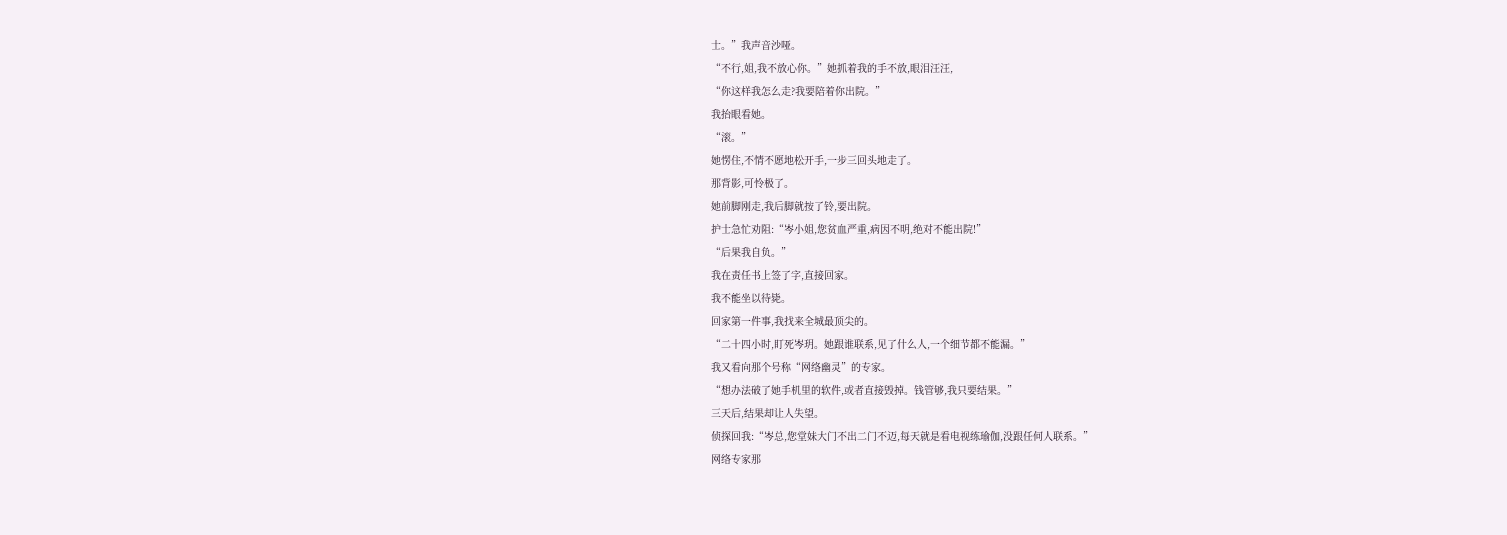士。”我声音沙哑。
“不行,姐,我不放心你。”她抓着我的手不放,眼泪汪汪,
“你这样我怎么走?我要陪着你出院。”
我抬眼看她。
“滚。”
她愣住,不情不愿地松开手,一步三回头地走了。
那背影,可怜极了。
她前脚刚走,我后脚就按了铃,要出院。
护士急忙劝阻:“岑小姐,您贫血严重,病因不明,绝对不能出院!”
“后果我自负。”
我在责任书上签了字,直接回家。
我不能坐以待毙。
回家第一件事,我找来全城最顶尖的。
“二十四小时,盯死岑玥。她跟谁联系,见了什么人,一个细节都不能漏。”
我又看向那个号称“网络幽灵”的专家。
“想办法破了她手机里的软件,或者直接毁掉。钱管够,我只要结果。”
三天后,结果却让人失望。
侦探回我:“岑总,您堂妹大门不出二门不迈,每天就是看电视练瑜伽,没跟任何人联系。”
网络专家那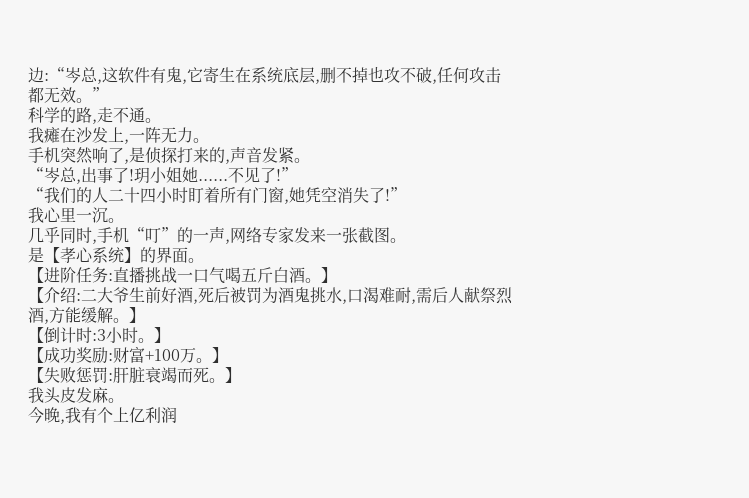边:“岑总,这软件有鬼,它寄生在系统底层,删不掉也攻不破,任何攻击都无效。”
科学的路,走不通。
我瘫在沙发上,一阵无力。
手机突然响了,是侦探打来的,声音发紧。
“岑总,出事了!玥小姐她......不见了!”
“我们的人二十四小时盯着所有门窗,她凭空消失了!”
我心里一沉。
几乎同时,手机“叮”的一声,网络专家发来一张截图。
是【孝心系统】的界面。
【进阶任务:直播挑战一口气喝五斤白酒。】
【介绍:二大爷生前好酒,死后被罚为酒鬼挑水,口渴难耐,需后人献祭烈酒,方能缓解。】
【倒计时:3小时。】
【成功奖励:财富+100万。】
【失败惩罚:肝脏衰竭而死。】
我头皮发麻。
今晚,我有个上亿利润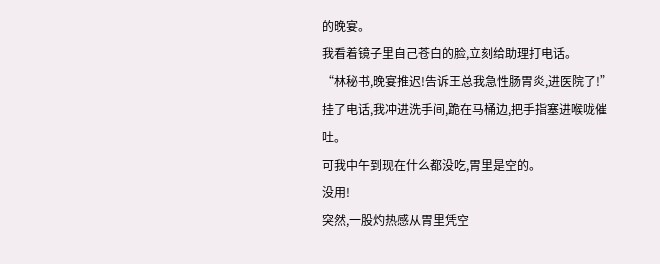的晚宴。
我看着镜子里自己苍白的脸,立刻给助理打电话。
“林秘书,晚宴推迟!告诉王总我急性肠胃炎,进医院了!”
挂了电话,我冲进洗手间,跪在马桶边,把手指塞进喉咙催吐。
可我中午到现在什么都没吃,胃里是空的。
没用!
突然,一股灼热感从胃里凭空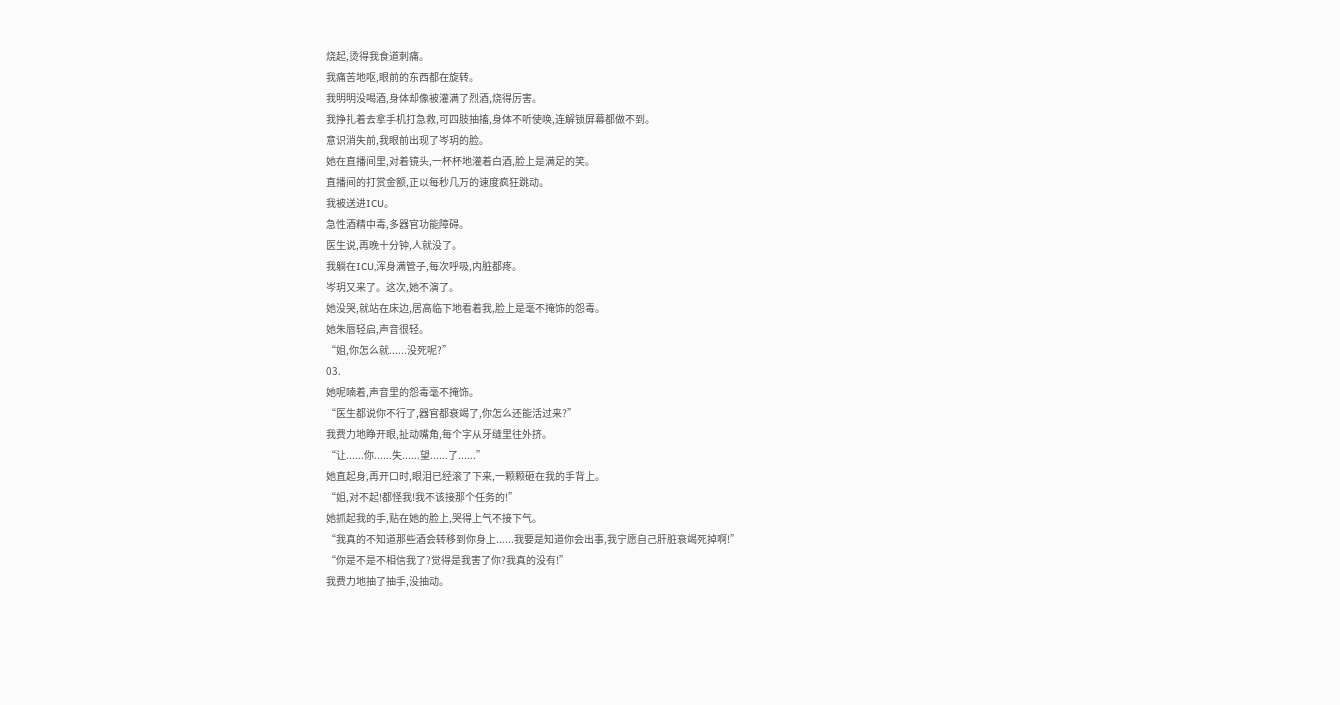烧起,烫得我食道刺痛。
我痛苦地呕,眼前的东西都在旋转。
我明明没喝酒,身体却像被灌满了烈酒,烧得厉害。
我挣扎着去拿手机打急救,可四肢抽搐,身体不听使唤,连解锁屏幕都做不到。
意识消失前,我眼前出现了岑玥的脸。
她在直播间里,对着镜头,一杯杯地灌着白酒,脸上是满足的笑。
直播间的打赏金额,正以每秒几万的速度疯狂跳动。
我被送进ICU。
急性酒精中毒,多器官功能障碍。
医生说,再晚十分钟,人就没了。
我躺在ICU,浑身满管子,每次呼吸,内脏都疼。
岑玥又来了。这次,她不演了。
她没哭,就站在床边,居高临下地看着我,脸上是毫不掩饰的怨毒。
她朱唇轻启,声音很轻。
“姐,你怎么就......没死呢?”
03.
她呢喃着,声音里的怨毒毫不掩饰。
“医生都说你不行了,器官都衰竭了,你怎么还能活过来?”
我费力地睁开眼,扯动嘴角,每个字从牙缝里往外挤。
“让......你......失......望......了......”
她直起身,再开口时,眼泪已经滚了下来,一颗颗砸在我的手背上。
“姐,对不起!都怪我!我不该接那个任务的!”
她抓起我的手,贴在她的脸上,哭得上气不接下气。
“我真的不知道那些酒会转移到你身上......我要是知道你会出事,我宁愿自己肝脏衰竭死掉啊!”
“你是不是不相信我了?觉得是我害了你?我真的没有!”
我费力地抽了抽手,没抽动。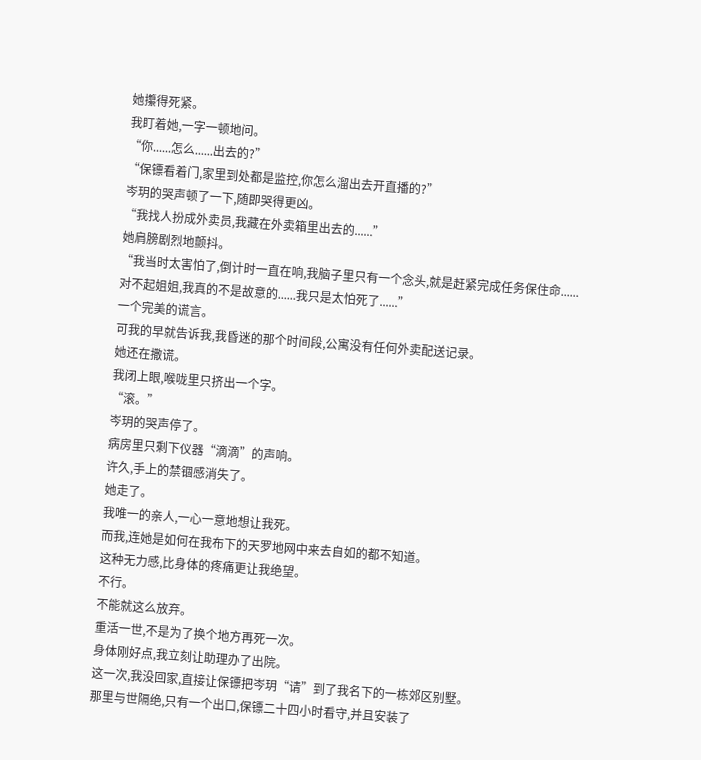她攥得死紧。
我盯着她,一字一顿地问。
“你......怎么......出去的?”
“保镖看着门,家里到处都是监控,你怎么溜出去开直播的?”
岑玥的哭声顿了一下,随即哭得更凶。
“我找人扮成外卖员,我藏在外卖箱里出去的......”
她肩膀剧烈地颤抖。
“我当时太害怕了,倒计时一直在响,我脑子里只有一个念头,就是赶紧完成任务保住命......
对不起姐姐,我真的不是故意的......我只是太怕死了......”
一个完美的谎言。
可我的早就告诉我,我昏迷的那个时间段,公寓没有任何外卖配送记录。
她还在撒谎。
我闭上眼,喉咙里只挤出一个字。
“滚。”
岑玥的哭声停了。
病房里只剩下仪器“滴滴”的声响。
许久,手上的禁锢感消失了。
她走了。
我唯一的亲人,一心一意地想让我死。
而我,连她是如何在我布下的天罗地网中来去自如的都不知道。
这种无力感,比身体的疼痛更让我绝望。
不行。
不能就这么放弃。
重活一世,不是为了换个地方再死一次。
身体刚好点,我立刻让助理办了出院。
这一次,我没回家,直接让保镖把岑玥“请”到了我名下的一栋郊区别墅。
那里与世隔绝,只有一个出口,保镖二十四小时看守,并且安装了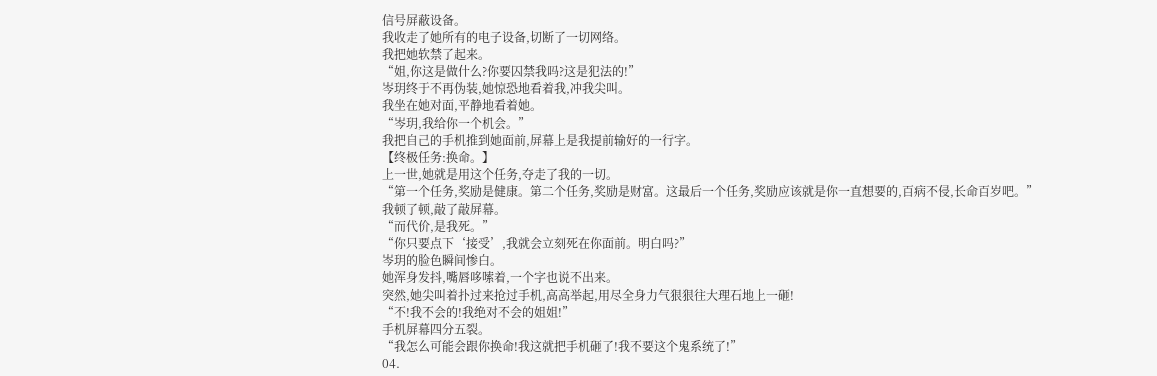信号屏蔽设备。
我收走了她所有的电子设备,切断了一切网络。
我把她软禁了起来。
“姐,你这是做什么?你要囚禁我吗?这是犯法的!”
岑玥终于不再伪装,她惊恐地看着我,冲我尖叫。
我坐在她对面,平静地看着她。
“岑玥,我给你一个机会。”
我把自己的手机推到她面前,屏幕上是我提前输好的一行字。
【终极任务:换命。】
上一世,她就是用这个任务,夺走了我的一切。
“第一个任务,奖励是健康。第二个任务,奖励是财富。这最后一个任务,奖励应该就是你一直想要的,百病不侵,长命百岁吧。”
我顿了顿,敲了敲屏幕。
“而代价,是我死。”
“你只要点下‘接受’,我就会立刻死在你面前。明白吗?”
岑玥的脸色瞬间惨白。
她浑身发抖,嘴唇哆嗦着,一个字也说不出来。
突然,她尖叫着扑过来抢过手机,高高举起,用尽全身力气狠狠往大理石地上一砸!
“不!我不会的!我绝对不会的姐姐!”
手机屏幕四分五裂。
“我怎么可能会跟你换命!我这就把手机砸了!我不要这个鬼系统了!”
04.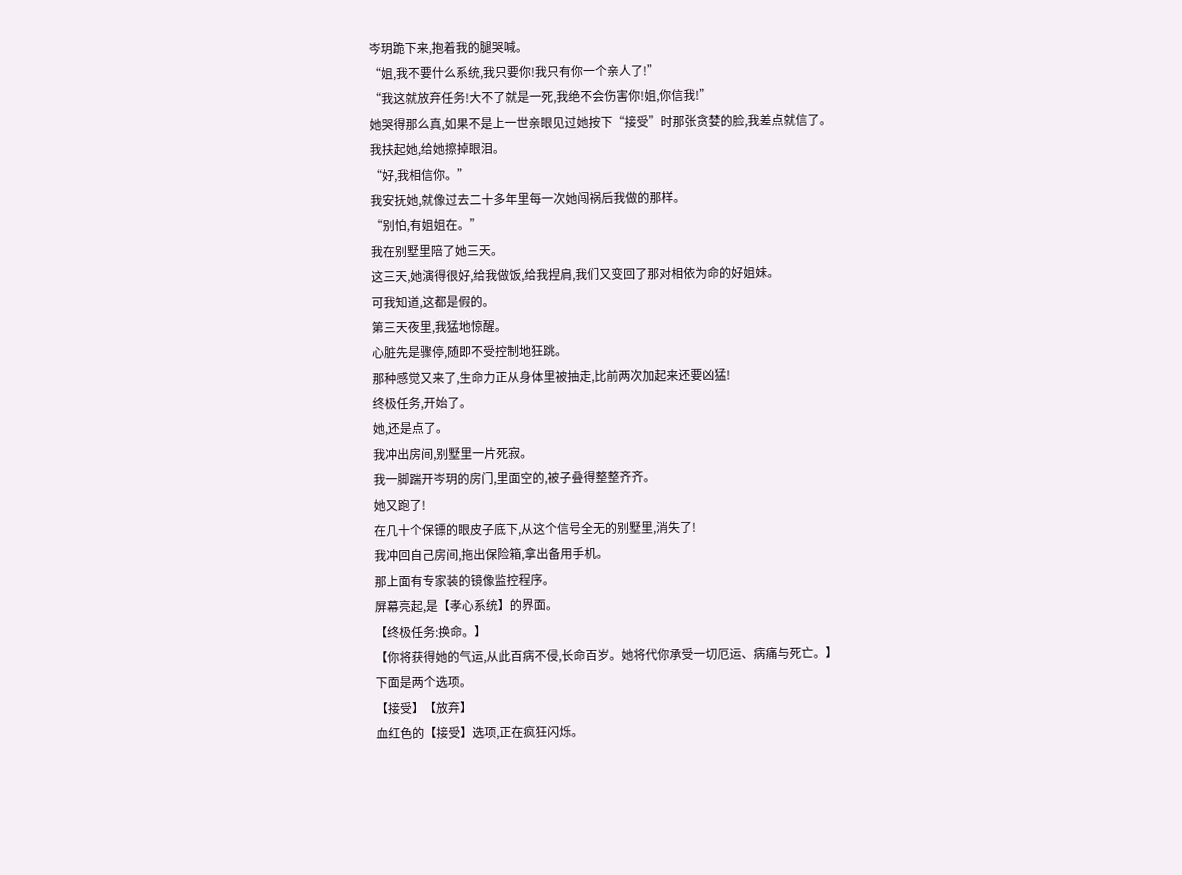岑玥跪下来,抱着我的腿哭喊。
“姐,我不要什么系统,我只要你!我只有你一个亲人了!”
“我这就放弃任务!大不了就是一死,我绝不会伤害你!姐,你信我!”
她哭得那么真,如果不是上一世亲眼见过她按下“接受”时那张贪婪的脸,我差点就信了。
我扶起她,给她擦掉眼泪。
“好,我相信你。”
我安抚她,就像过去二十多年里每一次她闯祸后我做的那样。
“别怕,有姐姐在。”
我在别墅里陪了她三天。
这三天,她演得很好,给我做饭,给我捏肩,我们又变回了那对相依为命的好姐妹。
可我知道,这都是假的。
第三天夜里,我猛地惊醒。
心脏先是骤停,随即不受控制地狂跳。
那种感觉又来了,生命力正从身体里被抽走,比前两次加起来还要凶猛!
终极任务,开始了。
她,还是点了。
我冲出房间,别墅里一片死寂。
我一脚踹开岑玥的房门,里面空的,被子叠得整整齐齐。
她又跑了!
在几十个保镖的眼皮子底下,从这个信号全无的别墅里,消失了!
我冲回自己房间,拖出保险箱,拿出备用手机。
那上面有专家装的镜像监控程序。
屏幕亮起,是【孝心系统】的界面。
【终极任务:换命。】
【你将获得她的气运,从此百病不侵,长命百岁。她将代你承受一切厄运、病痛与死亡。】
下面是两个选项。
【接受】【放弃】
血红色的【接受】选项,正在疯狂闪烁。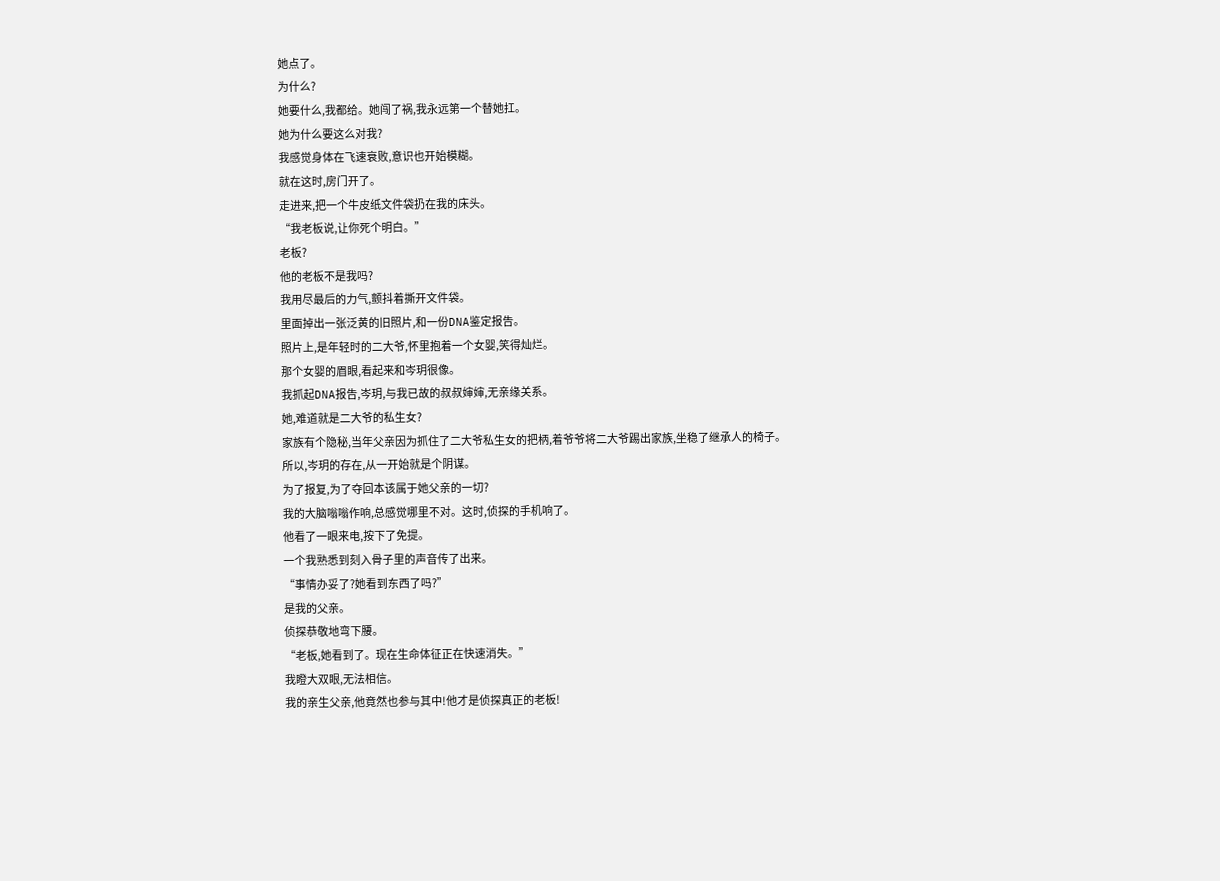她点了。
为什么?
她要什么,我都给。她闯了祸,我永远第一个替她扛。
她为什么要这么对我?
我感觉身体在飞速衰败,意识也开始模糊。
就在这时,房门开了。
走进来,把一个牛皮纸文件袋扔在我的床头。
“我老板说,让你死个明白。”
老板?
他的老板不是我吗?
我用尽最后的力气,颤抖着撕开文件袋。
里面掉出一张泛黄的旧照片,和一份DNA鉴定报告。
照片上,是年轻时的二大爷,怀里抱着一个女婴,笑得灿烂。
那个女婴的眉眼,看起来和岑玥很像。
我抓起DNA报告,岑玥,与我已故的叔叔婶婶,无亲缘关系。
她,难道就是二大爷的私生女?
家族有个隐秘,当年父亲因为抓住了二大爷私生女的把柄,着爷爷将二大爷踢出家族,坐稳了继承人的椅子。
所以,岑玥的存在,从一开始就是个阴谋。
为了报复,为了夺回本该属于她父亲的一切?
我的大脑嗡嗡作响,总感觉哪里不对。这时,侦探的手机响了。
他看了一眼来电,按下了免提。
一个我熟悉到刻入骨子里的声音传了出来。
“事情办妥了?她看到东西了吗?”
是我的父亲。
侦探恭敬地弯下腰。
“老板,她看到了。现在生命体征正在快速消失。”
我瞪大双眼,无法相信。
我的亲生父亲,他竟然也参与其中!他才是侦探真正的老板!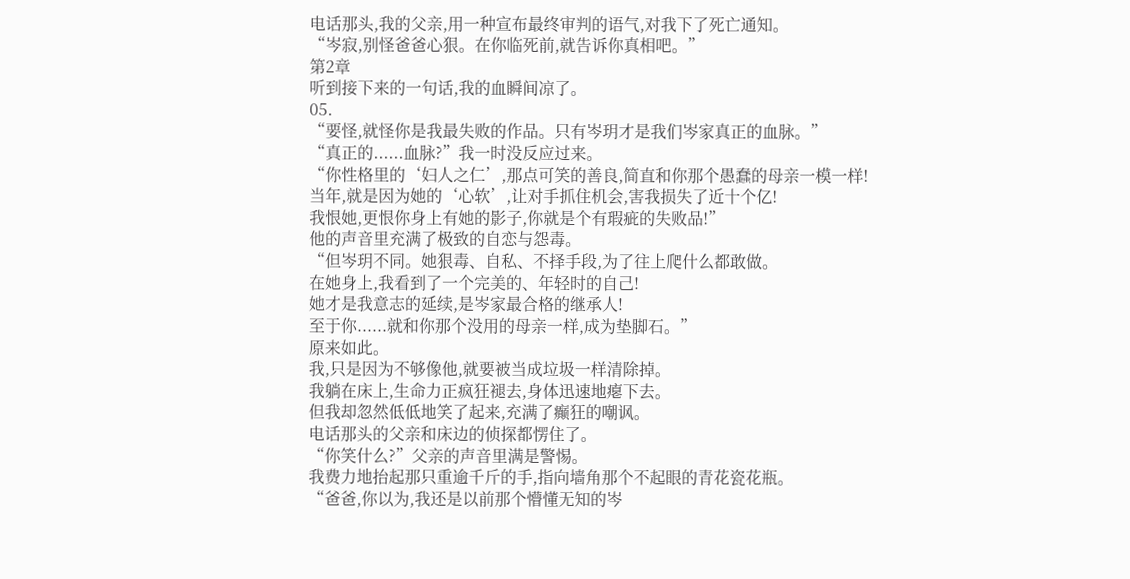电话那头,我的父亲,用一种宣布最终审判的语气,对我下了死亡通知。
“岑寂,别怪爸爸心狠。在你临死前,就告诉你真相吧。”
第2章
听到接下来的一句话,我的血瞬间凉了。
05.
“要怪,就怪你是我最失败的作品。只有岑玥才是我们岑家真正的血脉。”
“真正的......血脉?”我一时没反应过来。
“你性格里的‘妇人之仁’,那点可笑的善良,简直和你那个愚蠢的母亲一模一样!
当年,就是因为她的‘心软’,让对手抓住机会,害我损失了近十个亿!
我恨她,更恨你身上有她的影子,你就是个有瑕疵的失败品!”
他的声音里充满了极致的自恋与怨毒。
“但岑玥不同。她狠毒、自私、不择手段,为了往上爬什么都敢做。
在她身上,我看到了一个完美的、年轻时的自己!
她才是我意志的延续,是岑家最合格的继承人!
至于你......就和你那个没用的母亲一样,成为垫脚石。”
原来如此。
我,只是因为不够像他,就要被当成垃圾一样清除掉。
我躺在床上,生命力正疯狂褪去,身体迅速地瘪下去。
但我却忽然低低地笑了起来,充满了癫狂的嘲讽。
电话那头的父亲和床边的侦探都愣住了。
“你笑什么?”父亲的声音里满是警惕。
我费力地抬起那只重逾千斤的手,指向墙角那个不起眼的青花瓷花瓶。
“爸爸,你以为,我还是以前那个懵懂无知的岑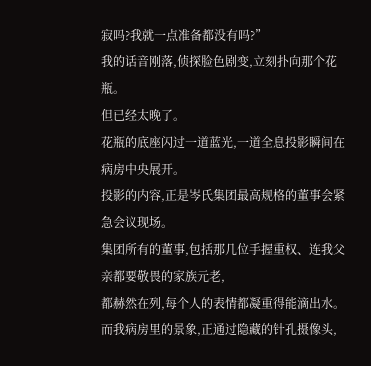寂吗?我就一点准备都没有吗?”
我的话音刚落,侦探脸色剧变,立刻扑向那个花瓶。
但已经太晚了。
花瓶的底座闪过一道蓝光,一道全息投影瞬间在病房中央展开。
投影的内容,正是岑氏集团最高规格的董事会紧急会议现场。
集团所有的董事,包括那几位手握重权、连我父亲都要敬畏的家族元老,
都赫然在列,每个人的表情都凝重得能滴出水。
而我病房里的景象,正通过隐藏的针孔摄像头,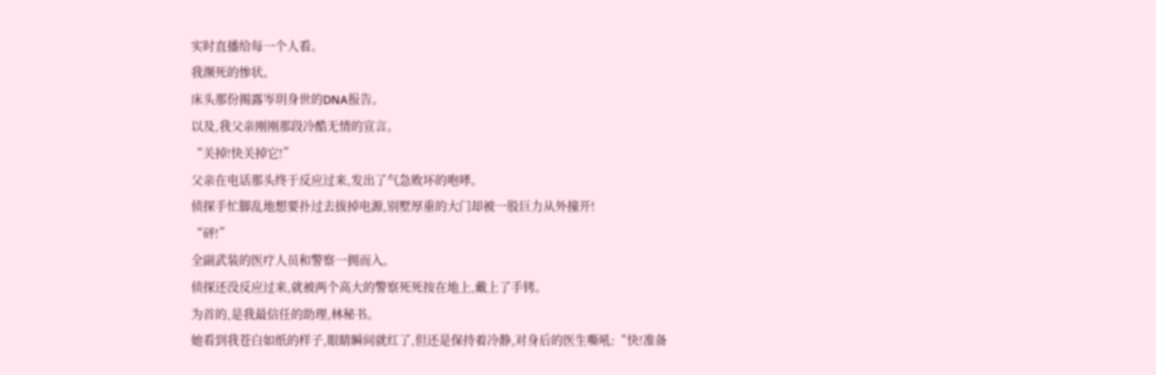实时直播给每一个人看。
我濒死的惨状。
床头那份揭露岑玥身世的DNA报告。
以及,我父亲刚刚那段冷酷无情的宣言。
“关掉!快关掉它!”
父亲在电话那头终于反应过来,发出了气急败坏的咆哮。
侦探手忙脚乱地想要扑过去拔掉电源,别墅厚重的大门却被一股巨力从外撞开!
“砰!”
全副武装的医疗人员和警察一拥而入。
侦探还没反应过来,就被两个高大的警察死死按在地上,戴上了手铐。
为首的,是我最信任的助理,林秘书。
她看到我苍白如纸的样子,眼睛瞬间就红了,但还是保持着冷静,对身后的医生嘶吼:“快!准备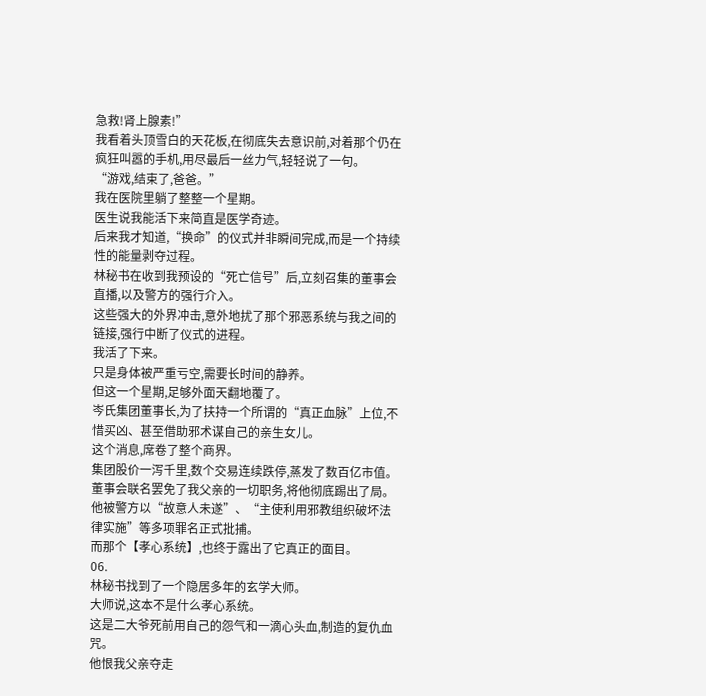急救!肾上腺素!”
我看着头顶雪白的天花板,在彻底失去意识前,对着那个仍在疯狂叫嚣的手机,用尽最后一丝力气,轻轻说了一句。
“游戏,结束了,爸爸。”
我在医院里躺了整整一个星期。
医生说我能活下来简直是医学奇迹。
后来我才知道,“换命”的仪式并非瞬间完成,而是一个持续性的能量剥夺过程。
林秘书在收到我预设的“死亡信号”后,立刻召集的董事会直播,以及警方的强行介入。
这些强大的外界冲击,意外地扰了那个邪恶系统与我之间的链接,强行中断了仪式的进程。
我活了下来。
只是身体被严重亏空,需要长时间的静养。
但这一个星期,足够外面天翻地覆了。
岑氏集团董事长,为了扶持一个所谓的“真正血脉”上位,不惜买凶、甚至借助邪术谋自己的亲生女儿。
这个消息,席卷了整个商界。
集团股价一泻千里,数个交易连续跌停,蒸发了数百亿市值。
董事会联名罢免了我父亲的一切职务,将他彻底踢出了局。
他被警方以“故意人未遂”、“主使利用邪教组织破坏法律实施”等多项罪名正式批捕。
而那个【孝心系统】,也终于露出了它真正的面目。
06.
林秘书找到了一个隐居多年的玄学大师。
大师说,这本不是什么孝心系统。
这是二大爷死前用自己的怨气和一滴心头血,制造的复仇血咒。
他恨我父亲夺走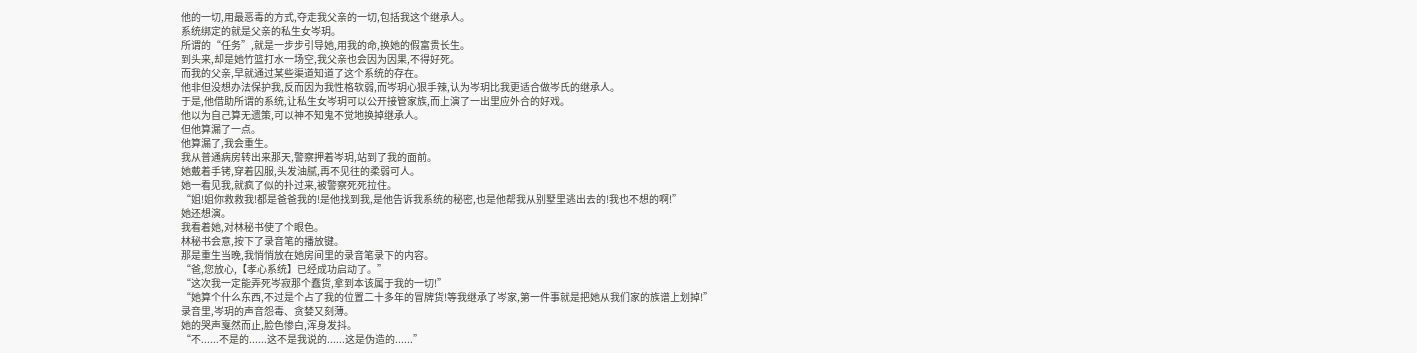他的一切,用最恶毒的方式,夺走我父亲的一切,包括我这个继承人。
系统绑定的就是父亲的私生女岑玥。
所谓的“任务”,就是一步步引导她,用我的命,换她的假富贵长生。
到头来,却是她竹篮打水一场空,我父亲也会因为因果,不得好死。
而我的父亲,早就通过某些渠道知道了这个系统的存在。
他非但没想办法保护我,反而因为我性格软弱,而岑玥心狠手辣,认为岑玥比我更适合做岑氏的继承人。
于是,他借助所谓的系统,让私生女岑玥可以公开接管家族,而上演了一出里应外合的好戏。
他以为自己算无遗策,可以神不知鬼不觉地换掉继承人。
但他算漏了一点。
他算漏了,我会重生。
我从普通病房转出来那天,警察押着岑玥,站到了我的面前。
她戴着手铐,穿着囚服,头发油腻,再不见往的柔弱可人。
她一看见我,就疯了似的扑过来,被警察死死拉住。
“姐!姐你救救我!都是爸爸我的!是他找到我,是他告诉我系统的秘密,也是他帮我从别墅里逃出去的!我也不想的啊!”
她还想演。
我看着她,对林秘书使了个眼色。
林秘书会意,按下了录音笔的播放键。
那是重生当晚,我悄悄放在她房间里的录音笔录下的内容。
“爸,您放心,【孝心系统】已经成功启动了。”
“这次我一定能弄死岑寂那个蠢货,拿到本该属于我的一切!”
“她算个什么东西,不过是个占了我的位置二十多年的冒牌货!等我继承了岑家,第一件事就是把她从我们家的族谱上划掉!”
录音里,岑玥的声音怨毒、贪婪又刻薄。
她的哭声戛然而止,脸色惨白,浑身发抖。
“不......不是的......这不是我说的......这是伪造的......”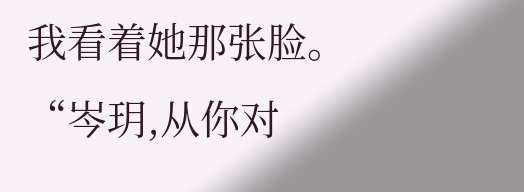我看着她那张脸。
“岑玥,从你对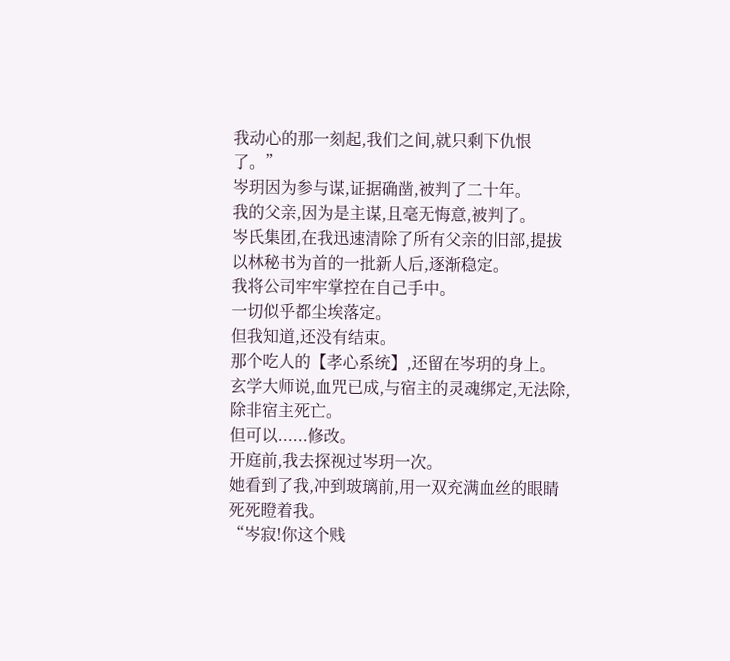我动心的那一刻起,我们之间,就只剩下仇恨了。”
岑玥因为参与谋,证据确凿,被判了二十年。
我的父亲,因为是主谋,且毫无悔意,被判了。
岑氏集团,在我迅速清除了所有父亲的旧部,提拔以林秘书为首的一批新人后,逐渐稳定。
我将公司牢牢掌控在自己手中。
一切似乎都尘埃落定。
但我知道,还没有结束。
那个吃人的【孝心系统】,还留在岑玥的身上。
玄学大师说,血咒已成,与宿主的灵魂绑定,无法除,除非宿主死亡。
但可以......修改。
开庭前,我去探视过岑玥一次。
她看到了我,冲到玻璃前,用一双充满血丝的眼睛死死瞪着我。
“岑寂!你这个贱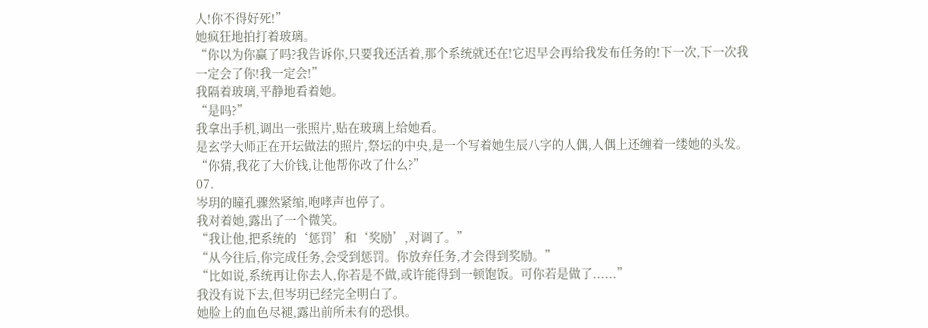人!你不得好死!”
她疯狂地拍打着玻璃。
“你以为你赢了吗?我告诉你,只要我还活着,那个系统就还在!它迟早会再给我发布任务的!下一次,下一次我一定会了你!我一定会!”
我隔着玻璃,平静地看着她。
“是吗?”
我拿出手机,调出一张照片,贴在玻璃上给她看。
是玄学大师正在开坛做法的照片,祭坛的中央,是一个写着她生辰八字的人偶,人偶上还缠着一缕她的头发。
“你猜,我花了大价钱,让他帮你改了什么?”
07.
岑玥的瞳孔骤然紧缩,咆哮声也停了。
我对着她,露出了一个微笑。
“我让他,把系统的‘惩罚’和‘奖励’,对调了。”
“从今往后,你完成任务,会受到惩罚。你放弃任务,才会得到奖励。”
“比如说,系统再让你去人,你若是不做,或许能得到一顿饱饭。可你若是做了......”
我没有说下去,但岑玥已经完全明白了。
她脸上的血色尽褪,露出前所未有的恐惧。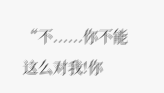“不......你不能这么对我!你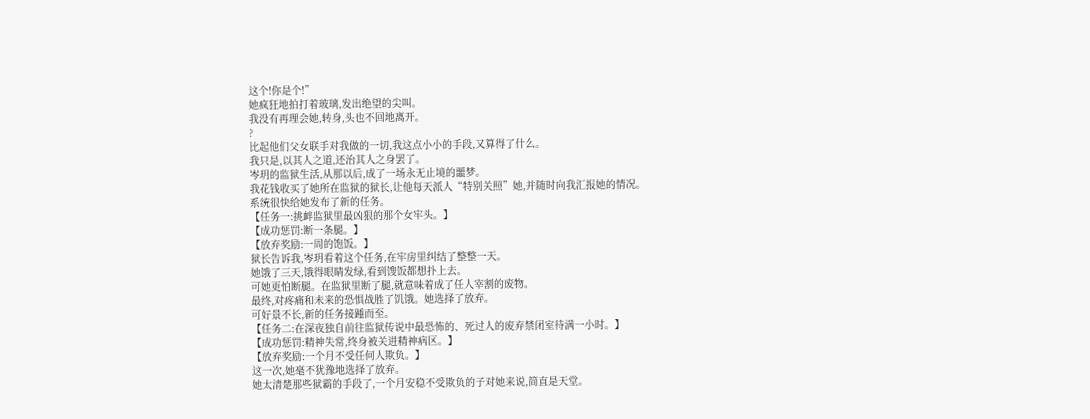这个!你是个!”
她疯狂地拍打着玻璃,发出绝望的尖叫。
我没有再理会她,转身,头也不回地离开。
?
比起他们父女联手对我做的一切,我这点小小的手段,又算得了什么。
我只是,以其人之道,还治其人之身罢了。
岑玥的监狱生活,从那以后,成了一场永无止境的噩梦。
我花钱收买了她所在监狱的狱长,让他每天派人“特别关照”她,并随时向我汇报她的情况。
系统很快给她发布了新的任务。
【任务一:挑衅监狱里最凶狠的那个女牢头。】
【成功惩罚:断一条腿。】
【放弃奖励:一周的饱饭。】
狱长告诉我,岑玥看着这个任务,在牢房里纠结了整整一天。
她饿了三天,饿得眼睛发绿,看到馊饭都想扑上去。
可她更怕断腿。在监狱里断了腿,就意味着成了任人宰割的废物。
最终,对疼痛和未来的恐惧战胜了饥饿。她选择了放弃。
可好景不长,新的任务接踵而至。
【任务二:在深夜独自前往监狱传说中最恐怖的、死过人的废弃禁闭室待满一小时。】
【成功惩罚:精神失常,终身被关进精神病区。】
【放弃奖励:一个月不受任何人欺负。】
这一次,她毫不犹豫地选择了放弃。
她太清楚那些狱霸的手段了,一个月安稳不受欺负的子对她来说,简直是天堂。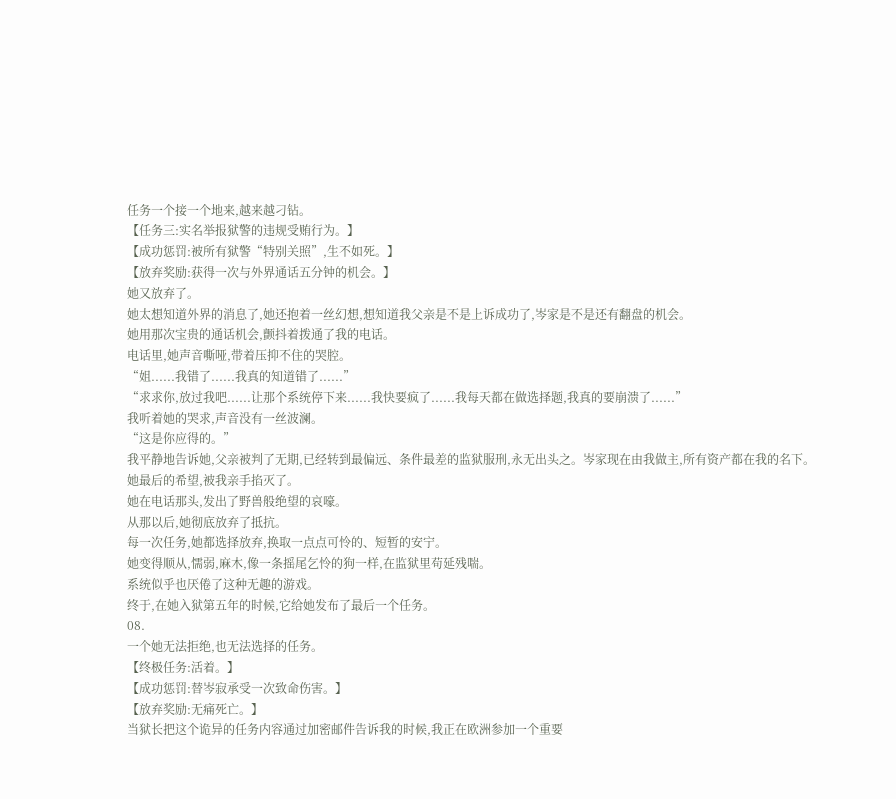任务一个接一个地来,越来越刁钻。
【任务三:实名举报狱警的违规受贿行为。】
【成功惩罚:被所有狱警“特别关照”,生不如死。】
【放弃奖励:获得一次与外界通话五分钟的机会。】
她又放弃了。
她太想知道外界的消息了,她还抱着一丝幻想,想知道我父亲是不是上诉成功了,岑家是不是还有翻盘的机会。
她用那次宝贵的通话机会,颤抖着拨通了我的电话。
电话里,她声音嘶哑,带着压抑不住的哭腔。
“姐......我错了......我真的知道错了......”
“求求你,放过我吧......让那个系统停下来......我快要疯了......我每天都在做选择题,我真的要崩溃了......”
我听着她的哭求,声音没有一丝波澜。
“这是你应得的。”
我平静地告诉她,父亲被判了无期,已经转到最偏远、条件最差的监狱服刑,永无出头之。岑家现在由我做主,所有资产都在我的名下。
她最后的希望,被我亲手掐灭了。
她在电话那头,发出了野兽般绝望的哀嚎。
从那以后,她彻底放弃了抵抗。
每一次任务,她都选择放弃,换取一点点可怜的、短暂的安宁。
她变得顺从,懦弱,麻木,像一条摇尾乞怜的狗一样,在监狱里苟延残喘。
系统似乎也厌倦了这种无趣的游戏。
终于,在她入狱第五年的时候,它给她发布了最后一个任务。
08.
一个她无法拒绝,也无法选择的任务。
【终极任务:活着。】
【成功惩罚:替岑寂承受一次致命伤害。】
【放弃奖励:无痛死亡。】
当狱长把这个诡异的任务内容通过加密邮件告诉我的时候,我正在欧洲参加一个重要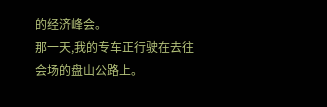的经济峰会。
那一天,我的专车正行驶在去往会场的盘山公路上。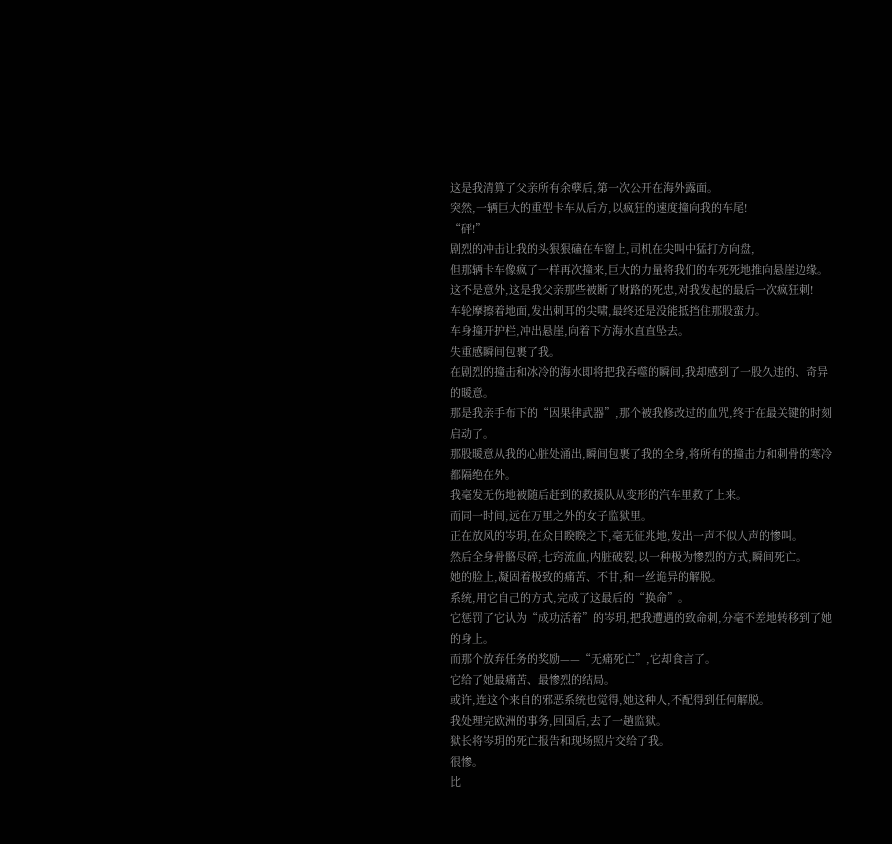这是我清算了父亲所有余孽后,第一次公开在海外露面。
突然,一辆巨大的重型卡车从后方,以疯狂的速度撞向我的车尾!
“砰!”
剧烈的冲击让我的头狠狠磕在车窗上,司机在尖叫中猛打方向盘,
但那辆卡车像疯了一样再次撞来,巨大的力量将我们的车死死地推向悬崖边缘。
这不是意外,这是我父亲那些被断了财路的死忠,对我发起的最后一次疯狂刺!
车轮摩擦着地面,发出刺耳的尖啸,最终还是没能抵挡住那股蛮力。
车身撞开护栏,冲出悬崖,向着下方海水直直坠去。
失重感瞬间包裹了我。
在剧烈的撞击和冰冷的海水即将把我吞噬的瞬间,我却感到了一股久违的、奇异的暖意。
那是我亲手布下的“因果律武器”,那个被我修改过的血咒,终于在最关键的时刻启动了。
那股暖意从我的心脏处涌出,瞬间包裹了我的全身,将所有的撞击力和刺骨的寒冷都隔绝在外。
我毫发无伤地被随后赶到的救援队从变形的汽车里救了上来。
而同一时间,远在万里之外的女子监狱里。
正在放风的岑玥,在众目睽睽之下,毫无征兆地,发出一声不似人声的惨叫。
然后全身骨骼尽碎,七窍流血,内脏破裂,以一种极为惨烈的方式,瞬间死亡。
她的脸上,凝固着极致的痛苦、不甘,和一丝诡异的解脱。
系统,用它自己的方式,完成了这最后的“换命”。
它惩罚了它认为“成功活着”的岑玥,把我遭遇的致命刺,分毫不差地转移到了她的身上。
而那个放弃任务的奖励——“无痛死亡”,它却食言了。
它给了她最痛苦、最惨烈的结局。
或许,连这个来自的邪恶系统也觉得,她这种人,不配得到任何解脱。
我处理完欧洲的事务,回国后,去了一趟监狱。
狱长将岑玥的死亡报告和现场照片交给了我。
很惨。
比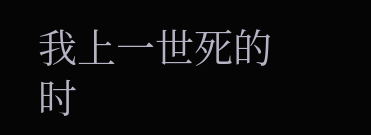我上一世死的时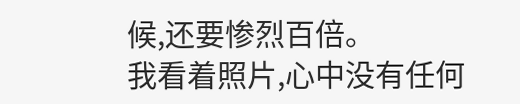候,还要惨烈百倍。
我看着照片,心中没有任何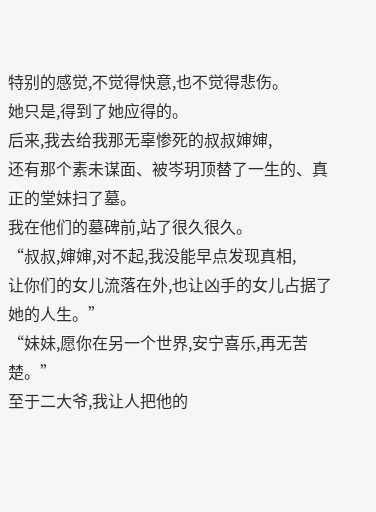特别的感觉,不觉得快意,也不觉得悲伤。
她只是,得到了她应得的。
后来,我去给我那无辜惨死的叔叔婶婶,
还有那个素未谋面、被岑玥顶替了一生的、真正的堂妹扫了墓。
我在他们的墓碑前,站了很久很久。
“叔叔,婶婶,对不起,我没能早点发现真相,
让你们的女儿流落在外,也让凶手的女儿占据了她的人生。”
“妹妹,愿你在另一个世界,安宁喜乐,再无苦楚。”
至于二大爷,我让人把他的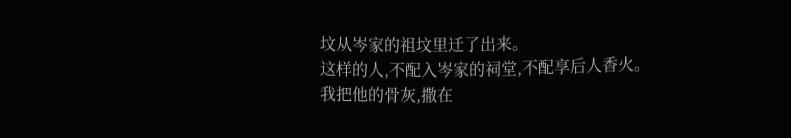坟从岑家的祖坟里迁了出来。
这样的人,不配入岑家的祠堂,不配享后人香火。
我把他的骨灰,撒在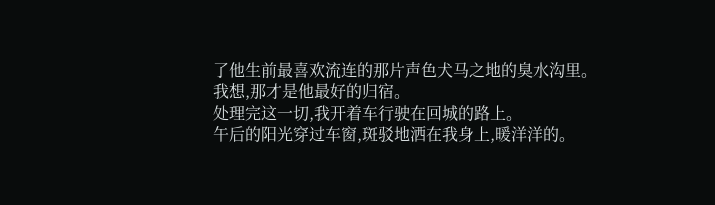了他生前最喜欢流连的那片声色犬马之地的臭水沟里。
我想,那才是他最好的归宿。
处理完这一切,我开着车行驶在回城的路上。
午后的阳光穿过车窗,斑驳地洒在我身上,暖洋洋的。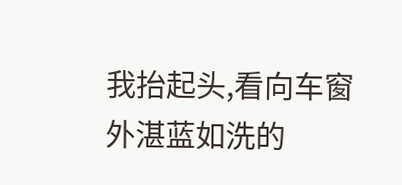我抬起头,看向车窗外湛蓝如洗的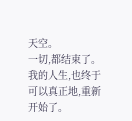天空。
一切,都结束了。
我的人生,也终于可以真正地,重新开始了。